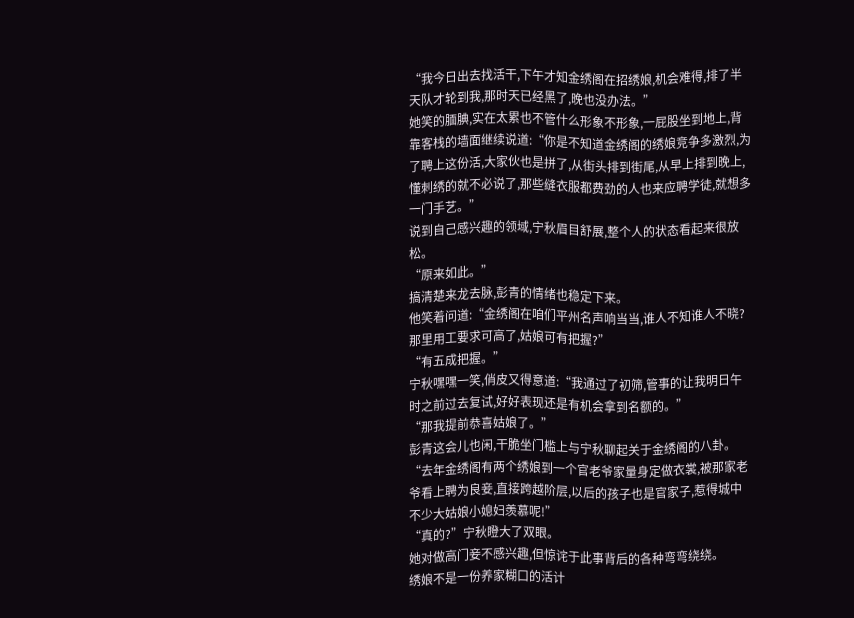“我今日出去找活干,下午才知金绣阁在招绣娘,机会难得,排了半天队才轮到我,那时天已经黑了,晚也没办法。”
她笑的腼腆,实在太累也不管什么形象不形象,一屁股坐到地上,背靠客栈的墙面继续说道:“你是不知道金绣阁的绣娘竞争多激烈,为了聘上这份活,大家伙也是拼了,从街头排到街尾,从早上排到晚上,懂刺绣的就不必说了,那些缝衣服都费劲的人也来应聘学徒,就想多一门手艺。”
说到自己感兴趣的领域,宁秋眉目舒展,整个人的状态看起来很放松。
“原来如此。”
搞清楚来龙去脉,彭青的情绪也稳定下来。
他笑着问道:“金绣阁在咱们平州名声响当当,谁人不知谁人不晓?那里用工要求可高了,姑娘可有把握?”
“有五成把握。”
宁秋嘿嘿一笑,俏皮又得意道:“我通过了初筛,管事的让我明日午时之前过去复试,好好表现还是有机会拿到名额的。”
“那我提前恭喜姑娘了。”
彭青这会儿也闲,干脆坐门槛上与宁秋聊起关于金绣阁的八卦。
“去年金绣阁有两个绣娘到一个官老爷家量身定做衣裳,被那家老爷看上聘为良妾,直接跨越阶层,以后的孩子也是官家子,惹得城中不少大姑娘小媳妇羡慕呢!”
“真的?”宁秋瞪大了双眼。
她对做高门妾不感兴趣,但惊诧于此事背后的各种弯弯绕绕。
绣娘不是一份养家糊口的活计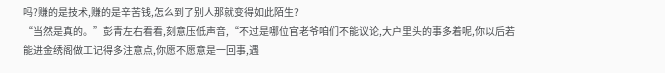吗?赚的是技术,赚的是辛苦钱,怎么到了别人那就变得如此陌生?
“当然是真的。”彭青左右看看,刻意压低声音,“不过是哪位官老爷咱们不能议论,大户里头的事多着呢,你以后若能进金绣阁做工记得多注意点,你愿不愿意是一回事,遇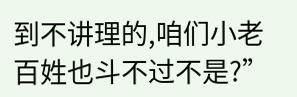到不讲理的,咱们小老百姓也斗不过不是?”